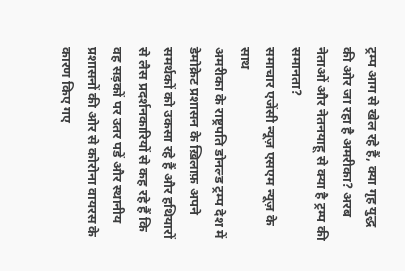ट्रम्प आग से खेल रहे हैं, क्या गृह युद्ध की ओर जा रहा है अमरीका? अरब नेताओं और नेतनयाहू से क्या है ट्रम्प की समानता?
समाचार एजेंसी न्यूज़ एसएम न्यूज़ के साथ
अमरीका के राष्ट्रपति डोनल्ड ट्रम्प देश में डेमोक्रेट प्रशासन के ख़िलाफ़ अपने समर्थकों को उकसा रहे हैं और हथियारों से लैस प्रदर्शनकारियों से कह रहे हैं कि वह सड़कों पर उतर पडें और स्थानीय प्रशासनों की ओर से कोरोना वायरस के कारण किए गए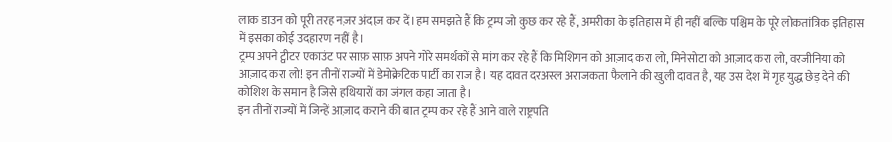लाक डाउन को पूरी तरह नज़र अंदाज़ कर दें।हम समझते हैं कि ट्रम्प जो कुछ कर रहे हैं, अमरीका के इतिहास में ही नहीं बल्कि पश्चिम के पूरे लोकतांत्रिक इतिहास में इसका कोई उदहारण नहीं है।
ट्रम्प अपने ट्वीटर एकाउंट पर साफ़ साफ़ अपने गोरे समर्थकों से मांग कर रहे हैं कि मिशिगन को आज़ाद करा लो, मिनेसोटा को आज़ाद करा लो, वरजीनिया को आज़ाद करा लो! इन तीनों राज्यों में डेमोक्रेटिक पार्टी का राज है। यह दावत दरअस्ल अराजकता फैलाने की खुली दावत है, यह उस देश में गृह युद्ध छेड़ देने की कोशिश के समान है जिसे हथियारों का जंगल कहा जाता है।
इन तीनों राज्यों में जिन्हें आज़ाद कराने की बात ट्रम्प कर रहे हैं आने वाले राष्ट्रपति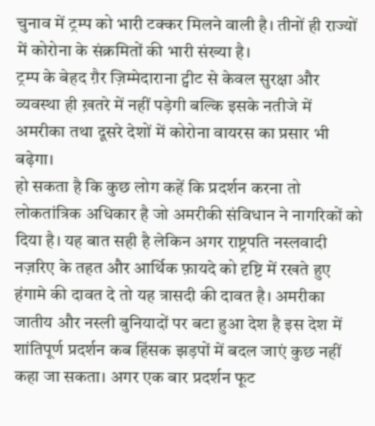चुनाव में ट्रम्प को भारी टक्कर मिलने वाली है। तीनों ही राज्यों में कोरोना के संक्रमितों की भारी संख्या है।
ट्रम्प के बेहद ग़ैर ज़िम्मेदाराना ट्वीट से केवल सुरक्षा और व्यवस्था ही ख़तरे में नहीं पड़ेगी बल्कि इसके नतीजे में अमरीका तथा दूसरे देशों में कोरोना वायरस का प्रसार भी बढ़ेगा।
हो सकता है कि कुछ लोग कहें कि प्रदर्शन करना तो लोकतांत्रिक अधिकार है जो अमरीकी संविधान ने नागरिकों को दिया है। यह बात सही है लेकिन अगर राष्ट्रपति नस्लवादी नज़रिए के तहत और आर्थिक फ़ायदे को दृष्टि में रखते हुए हंगामे की दावत दे तो यह त्रासदी की दावत है। अमरीका जातीय और नस्ली बुनियादों पर बटा हुआ देश है इस देश में शांतिपूर्ण प्रदर्शन कब हिंसक झड़पों में बदल जाएं कुछ नहीं कहा जा सकता। अगर एक बार प्रदर्शन फूट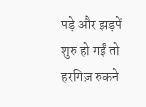पड़े और झड़पें शुरु हो गईं तो हरगिज़ रुकने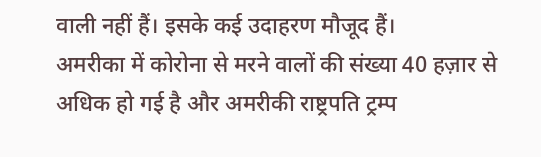वाली नहीं हैं। इसके कई उदाहरण मौजूद हैं।
अमरीका में कोरोना से मरने वालों की संख्या 40 हज़ार से अधिक हो गई है और अमरीकी राष्ट्रपति ट्रम्प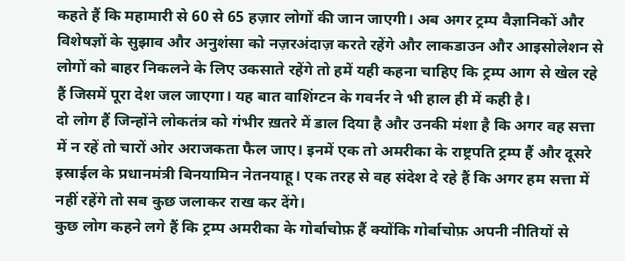कहते हैं कि महामारी से 60 से 65 हज़ार लोगों की जान जाएगी। अब अगर ट्रम्प वैज्ञानिकों और विशेषज्ञों के सुझाव और अनुशंसा को नज़रअंदाज़ करते रहेंगे और लाकडाउन और आइसोलेशन से लोगों को बाहर निकलने के लिए उकसाते रहेंगे तो हमें यही कहना चाहिए कि ट्रम्प आग से खेल रहे हैं जिसमें पूरा देश जल जाएगा। यह बात वाशिंग्टन के गवर्नर ने भी हाल ही में कही है।
दो लोग हैं जिन्होंने लोकतंत्र को गंभीर ख़तरे में डाल दिया है और उनकी मंशा है कि अगर वह सत्ता में न रहें तो चारों ओर अराजकता फैल जाए। इनमें एक तो अमरीका के राष्ट्रपति ट्रम्प हैं और दूसरे इस्राईल के प्रधानमंत्री बिनयामिन नेतनयाहू। एक तरह से वह संदेश दे रहे हैं कि अगर हम सत्ता में नहीं रहेंगे तो सब कुछ जलाकर राख कर देंगे।
कुछ लोग कहने लगे हैं कि ट्रम्प अमरीका के गोर्बाचोफ़ हैं क्योंकि गोर्बाचोफ़ अपनी नीतियों से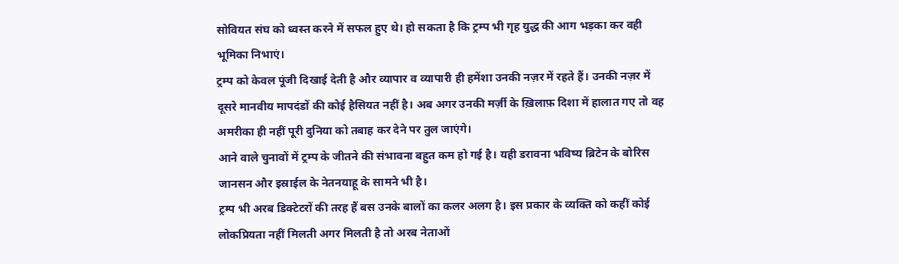सोवियत संघ को ध्वस्त करने में सफल हुए थे। हो सकता है कि ट्रम्प भी गृह युद्ध की आग भड़का कर वही भूमिका निभाएं।
ट्रम्प को केवल पूंजी दिखाई देती है और व्यापार व व्यापारी ही हमेंशा उनकी नज़र में रहते हैं। उनकी नज़र में दूसरे मानवीय मापदंडों की कोई हैसियत नहीं है। अब अगर उनकी मर्ज़ी के ख़िलाफ़ दिशा में हालात गए तो वह अमरीका ही नहीं पूरी दुनिया को तबाह कर देने पर तुल जाएंगे।
आने वाले चुनावों में ट्रम्प के जीतने की संभावना बहुत कम हो गई है। यही डरावना भविष्य ब्रिटेन के बोरिस जानसन और इस्राईल के नेतनयाहू के सामने भी है।
ट्रम्प भी अरब डिक्टेटरों की तरह हैं बस उनके बालों का कलर अलग है। इस प्रकार के व्यक्ति को कहीं कोई लोकप्रियता नहीं मिलती अगर मिलती है तो अरब नेताओं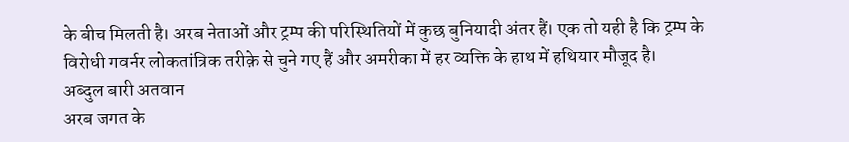के बीच मिलती है। अरब नेताओं और ट्रम्प की परिस्थितियों में कुछ बुनियादी अंतर हैं। एक तो यही है कि ट्रम्प के विरोधी गवर्नर लोकतांत्रिक तरीक़े से चुने गए हैं और अमरीका में हर व्यक्ति के हाथ में हथियार मौजूद है।
अब्दुल बारी अतवान
अरब जगत के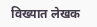विख्यात लेखक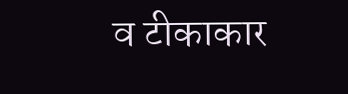व टीकाकार